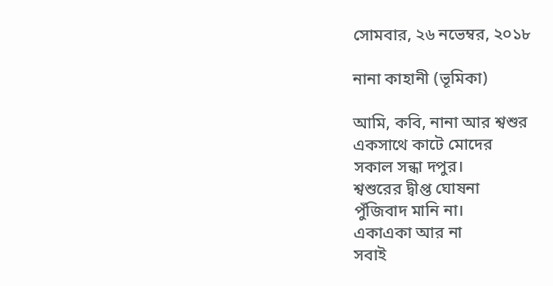সোমবার, ২৬ নভেম্বর, ২০১৮

নানা কাহানী (ভূমিকা)

আমি, কবি, নানা আর শ্বশুর
একসাথে কাটে মোদের
সকাল সন্ধা দপুর।
শ্বশুরের দ্বীপ্ত ঘোষনা
পুঁজিবাদ মানি না।
একাএকা আর না
সবাই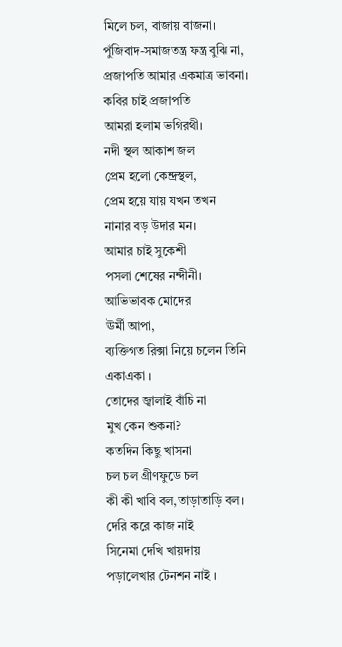মিলে চল, বাজায় বাজনা।
পুঁজিবাদ-সমাজতন্ত্র ফন্ত্র বুঝি না,
প্রজাপতি আমার একমাত্র ভাবনা।
কবির চাই প্রজাপতি
আমরা হলাম ভগিরথী।
নদী স্থল আকাশ জল
প্রেম হলো কেন্দ্রস্থল,
প্রেম হয়ে যায় যখন তখন
নানার বড় উদার মন।
আমার চাই সুকেশী
পসলা শেষের নন্দীনী।
আভিভাবক মোদের
ঊর্মী আপা,
ব্যক্তিগত রিক্সা নিয়ে চলেন তিনি
একাএকা ।
তোদের জ্বালাই বাঁচি না
মুখ কেন শুকনা?
কতদিন কিছু খাসনা
চল চল গ্রীণফুডে চল
কী কী খাবি বল,তাড়াতাড়ি বল।
দেরি করে কাজ নাই
সিনেমা দেখি খায়দায়
পড়ালেখার টেনশন নাই ।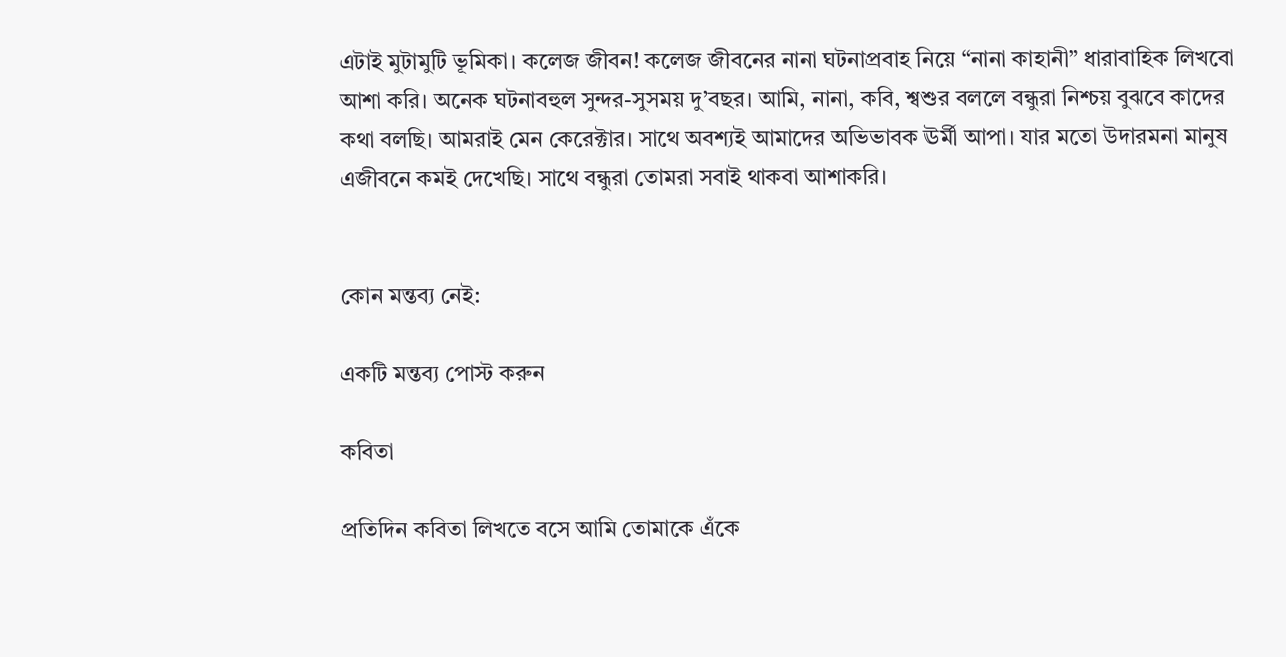এটাই মুটামুটি ভূমিকা। কলেজ জীবন! কলেজ জীবনের নানা ঘটনাপ্রবাহ নিয়ে “নানা কাহানী” ধারাবাহিক লিখবো আশা করি। অনেক ঘটনাবহুল সুন্দর-সুসময় দু’বছর। আমি, নানা, কবি, শ্বশুর বললে বন্ধুরা নিশ্চয় বুঝবে কাদের কথা বলছি। আমরাই মেন কেরেক্টার। সাথে অবশ্যই আমাদের অভিভাবক ঊর্মী আপা। যার মতো উদারমনা মানুষ এজীবনে কমই দেখেছি। সাথে বন্ধুরা তোমরা সবাই থাকবা আশাকরি।


কোন মন্তব্য নেই:

একটি মন্তব্য পোস্ট করুন

কবিতা

প্রতিদিন কবিতা লিখতে বসে আমি তোমাকে এঁকে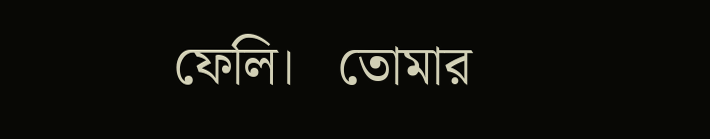ফেলি।   তোমার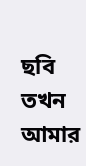ছবি তখন আমার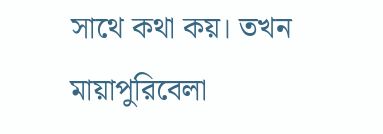সাথে কথা কয়। তখন মায়াপুরিবেলা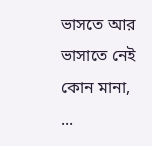ভাসতে আর ভাসাতে নেই কোন মানা,   ...